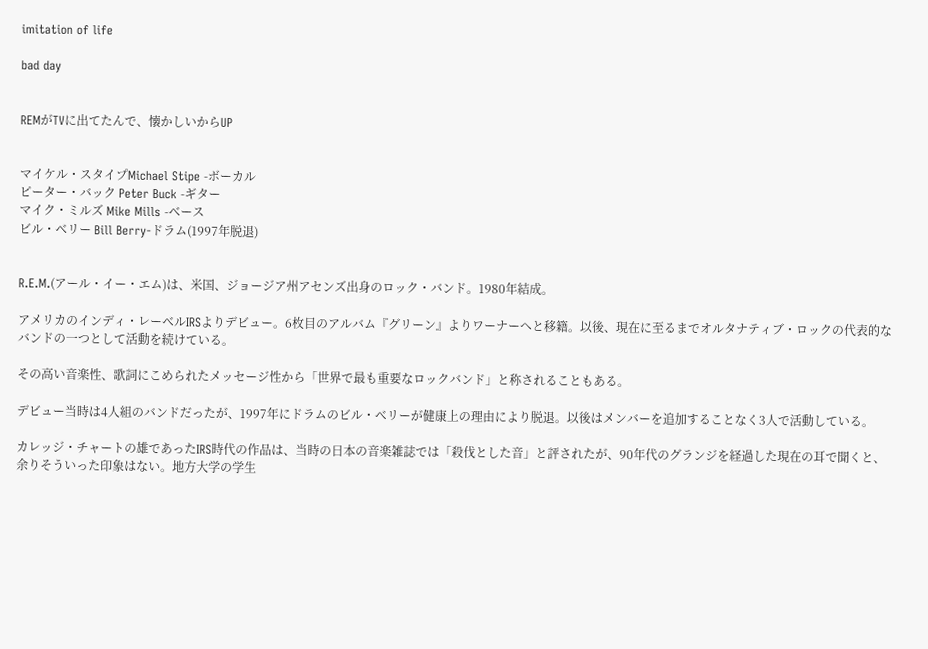imitation of life

bad day


REMがTVに出てたんで、懐かしいからUP


マイケル・スタイプMichael Stipe -ボーカル
ピーター・バック Peter Buck -ギター
マイク・ミルズ Mike Mills -ベース
ビル・ベリー Bill Berry-ドラム(1997年脱退)


R.E.M.(アール・イー・エム)は、米国、ジョージア州アセンズ出身のロック・バンド。1980年結成。

アメリカのインディ・レーベルIRSよりデビュー。6枚目のアルバム『グリーン』よりワーナーへと移籍。以後、現在に至るまでオルタナティブ・ロックの代表的なバンドの一つとして活動を続けている。

その高い音楽性、歌詞にこめられたメッセージ性から「世界で最も重要なロックバンド」と称されることもある。

デビュー当時は4人組のバンドだったが、1997年にドラムのビル・ベリーが健康上の理由により脱退。以後はメンバーを追加することなく3人で活動している。

カレッジ・チャートの雄であったIRS時代の作品は、当時の日本の音楽雑誌では「殺伐とした音」と評されたが、90年代のグランジを経過した現在の耳で聞くと、余りそういった印象はない。地方大学の学生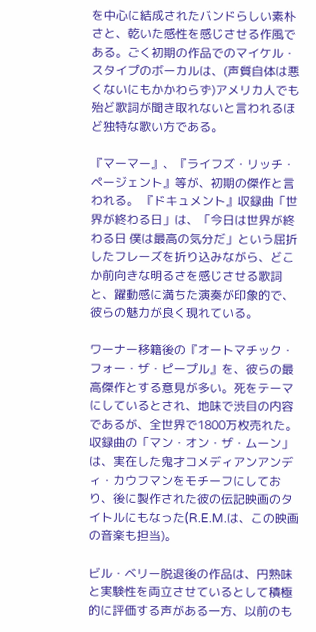を中心に結成されたバンドらしい素朴さと、乾いた感性を感じさせる作風である。ごく初期の作品でのマイケル・スタイプのボーカルは、(声質自体は悪くないにもかかわらず)アメリカ人でも殆ど歌詞が聞き取れないと言われるほど独特な歌い方である。

『マーマー』、『ライフズ・リッチ・ページェント』等が、初期の傑作と言われる。 『ドキュメント』収録曲「世界が終わる日」は、「今日は世界が終わる日 僕は最高の気分だ」という屈折したフレーズを折り込みながら、どこか前向きな明るさを感じさせる歌詞と、躍動感に満ちた演奏が印象的で、彼らの魅力が良く現れている。

ワーナー移籍後の『オートマチック・フォー・ザ・ピープル』を、彼らの最高傑作とする意見が多い。死をテーマにしているとされ、地味で渋目の内容であるが、全世界で1800万枚売れた。収録曲の「マン・オン・ザ・ムーン」は、実在した鬼才コメディアンアンディ・カウフマンをモチーフにしており、後に製作された彼の伝記映画のタイトルにもなった(R.E.M.は、この映画の音楽も担当)。

ビル・ベリー脱退後の作品は、円熟味と実験性を両立させているとして積極的に評価する声がある一方、以前のも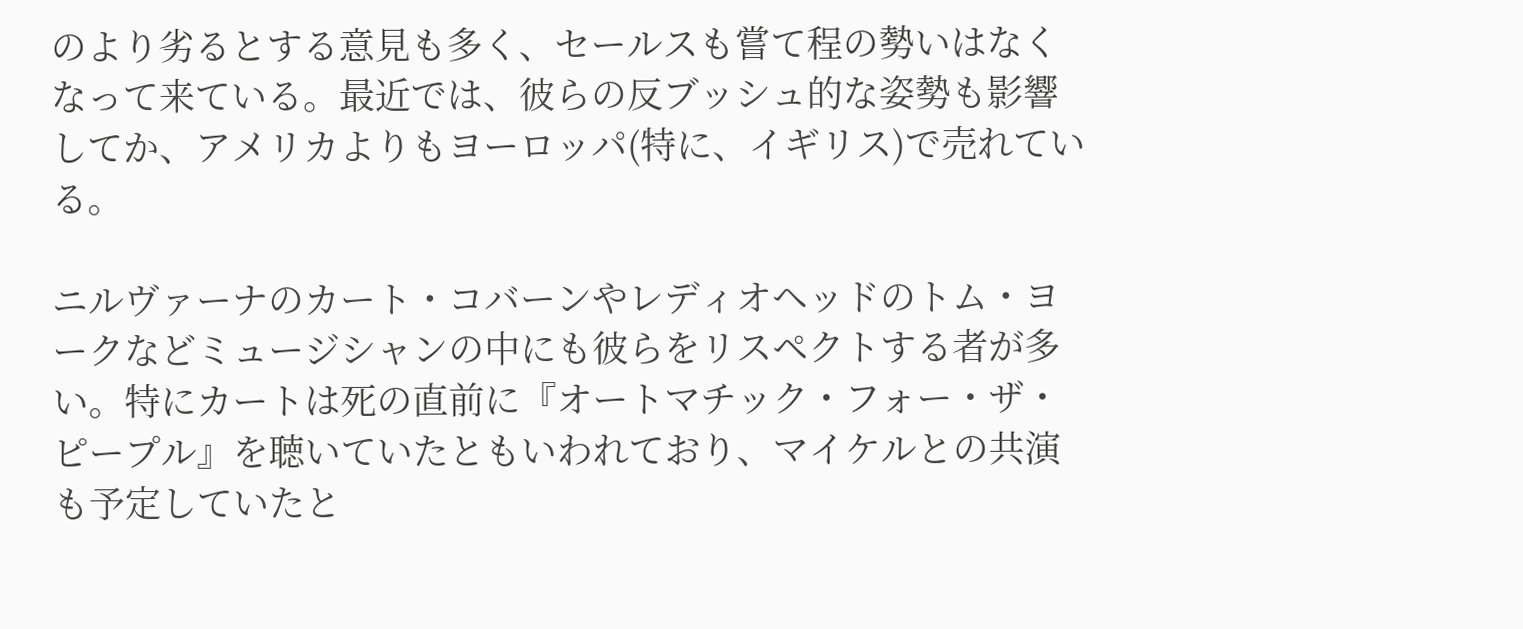のより劣るとする意見も多く、セールスも嘗て程の勢いはなくなって来ている。最近では、彼らの反ブッシュ的な姿勢も影響してか、アメリカよりもヨーロッパ(特に、イギリス)で売れている。

ニルヴァーナのカート・コバーンやレディオヘッドのトム・ヨークなどミュージシャンの中にも彼らをリスペクトする者が多い。特にカートは死の直前に『オートマチック・フォー・ザ・ピープル』を聴いていたともいわれており、マイケルとの共演も予定していたと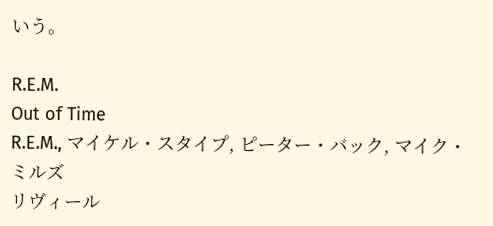いう。

R.E.M.
Out of Time
R.E.M., マイケル・スタイプ, ピーター・バック, マイク・ミルズ
リヴィール